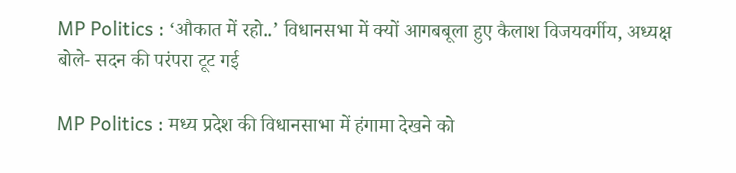MP Politics : ‘औकात में रहो..’ विधानसभा में क्यों आगबबूला हुए कैलाश विजयवर्गीय, अध्यक्ष बोले- सदन की परंपरा टूट गई

MP Politics : मध्य प्रदेश की विधानसाभा में हंगामा देखने को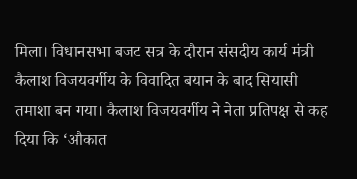मिला। विधानसभा बजट सत्र के दौरान संसदीय कार्य मंत्री कैलाश विजयवर्गीय के विवादित बयान के बाद सियासी तमाशा बन गया। कैलाश विजयवर्गीय ने नेता प्रतिपक्ष से कह दिया कि ‘औकात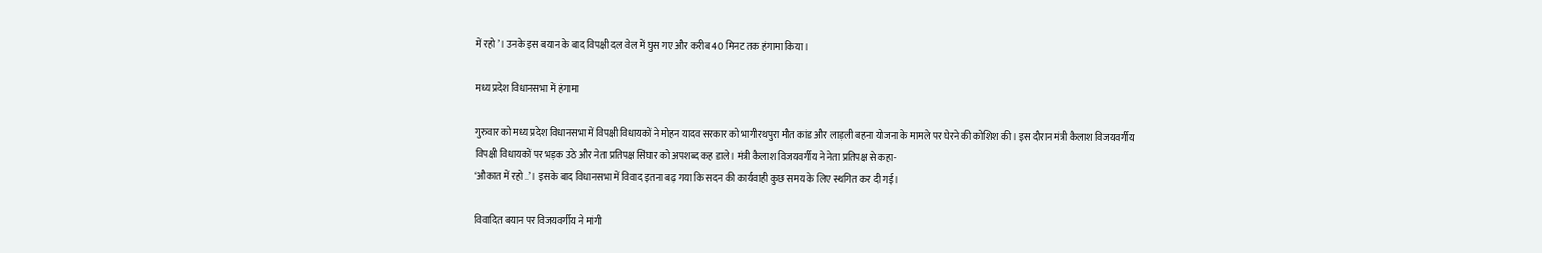में रहो’। उनके इस बयान के बाद विपक्षी दल वेल में घुस गए और करीब 40 मिनट तक हंगामा किया।

मध्य प्रदेश विधानसभा में हंगामा

गुरुवार को मध्य प्रदेश विधानसभा में विपक्षी विधायकों ने मोहन यादव सरकार को भागीरथपुरा मौत कांड और लाड़ली बहना योजना के मामले पर घेरने की कोशिश की। इस दौरान मंत्री कैलाश विजयवर्गीय विपक्षी विधायकों पर भड़क उठे और नेता प्रतिपक्ष सिंघार को अपशब्द कह डाले। मंत्री कैलाश विजयवर्गीय ने नेता प्रतिपक्ष से कहा-
‘औकात में रहो..’। इसके बाद विधानसभा में विवाद इतना बढ़ गया कि सदन की कार्यवाही कुछ समय के लिए स्थगित कर दी गई।

विवादित बयान पर विजयवर्गीय ने मांगी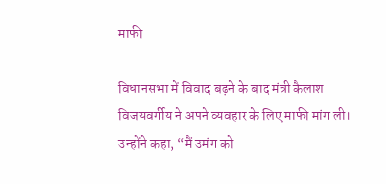माफी

विधानसभा में विवाद बढ़ने के बाद मंत्री कैलाश विजयवर्गीय ने अपने व्यवहार के लिए माफी मांग ली। उन्होंने कहा, “मैं उमंग को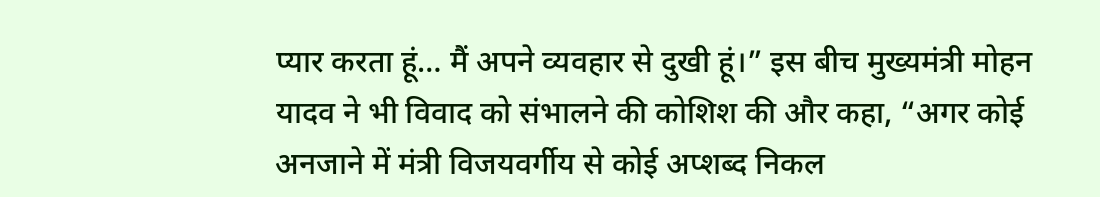प्यार करता हूं… मैं अपने व्यवहार से दुखी हूं।” इस बीच मुख्यमंत्री मोहन यादव ने भी विवाद को संभालने की कोशिश की और कहा, “अगर कोई अनजाने में मंत्री विजयवर्गीय से कोई अप्शब्द निकल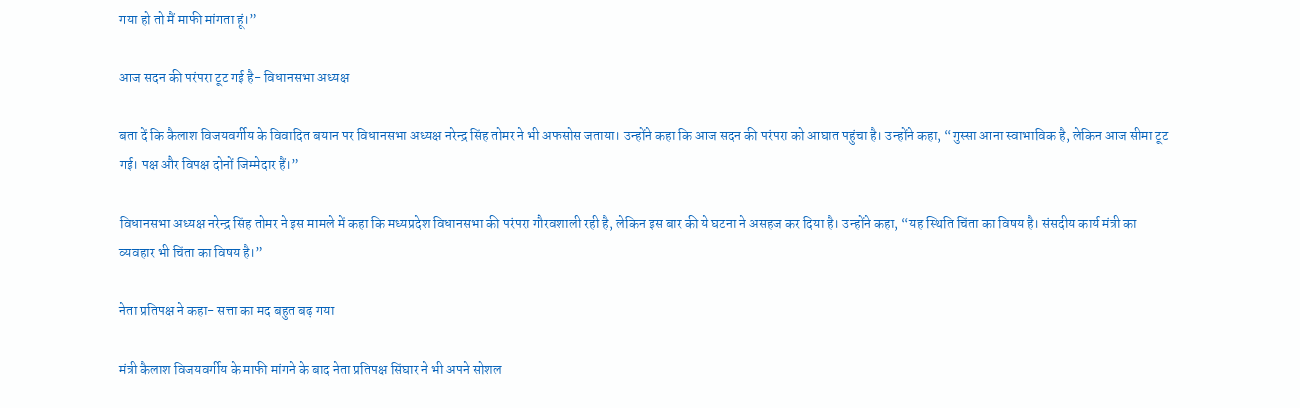गया हो तो मैं माफी मांगता हूं।”

आज सदन की परंपरा टूट गई है- विधानसभा अध्यक्ष

बता दें कि कैलाश विजयवर्गीय के विवादित बयान पर विधानसभा अध्यक्ष नरेन्द्र सिंह तोमर ने भी अफसोस जताया। उन्होंने कहा कि आज सदन की परंपरा को आघात पहुंचा है। उन्होंने कहा, “गुस्सा आना स्वाभाविक है, लेकिन आज सीमा टूट गई। पक्ष और विपक्ष दोनों जिम्मेदार हैं।”

विधानसभा अध्यक्ष नरेन्द्र सिंह तोमर ने इस मामले में कहा कि मध्यप्रदेश विधानसभा की परंपरा गौरवशाली रही है, लेकिन इस बार की ये घटना ने असहज कर दिया है। उन्होंने कहा, “यह स्थिति चिंता का विषय है। संसदीय कार्य मंत्री का व्यवहार भी चिंता का विषय है।”

नेता प्रतिपक्ष ने कहा- सत्ता का मद बहुत बढ़ गया

मंत्री कैलाश विजयवर्गीय के माफी मांगने के बाद नेता प्रतिपक्ष सिंघार ने भी अपने सोशल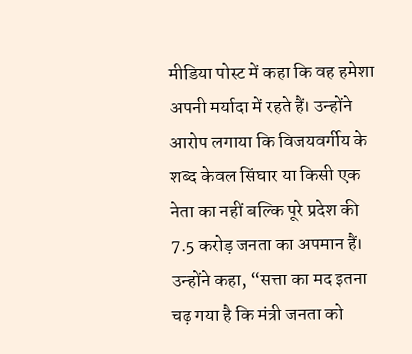मीडिया पोस्ट में कहा कि वह हमेशा अपनी मर्यादा में रहते हैं। उन्होंने आरोप लगाया कि विजयवर्गीय के शब्द केवल सिंघार या किसी एक नेता का नहीं बल्कि पूरे प्रदेश की 7.5 करोड़ जनता का अपमान हैं। उन्होंने कहा, “सत्ता का मद इतना चढ़ गया है कि मंत्री जनता को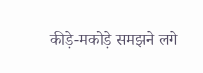कीड़े-मकोड़े समझने लगे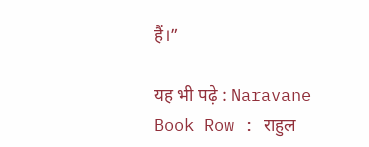हैं।”

यह भी पढ़े : Naravane Book Row : राहुल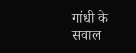गांधी के सवाल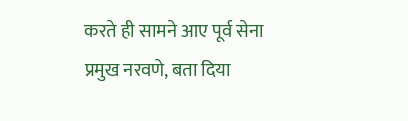करते ही सामने आए पूर्व सेना प्रमुख नरवणे, बता दिया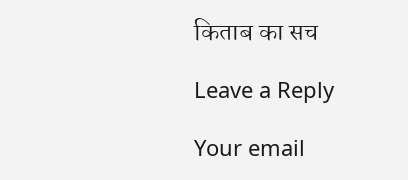किताब का सच

Leave a Reply

Your email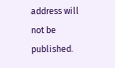address will not be published.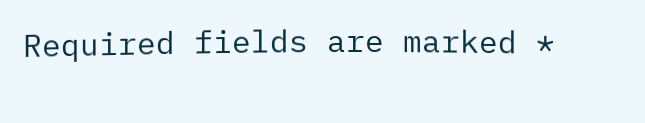Required fields are marked *